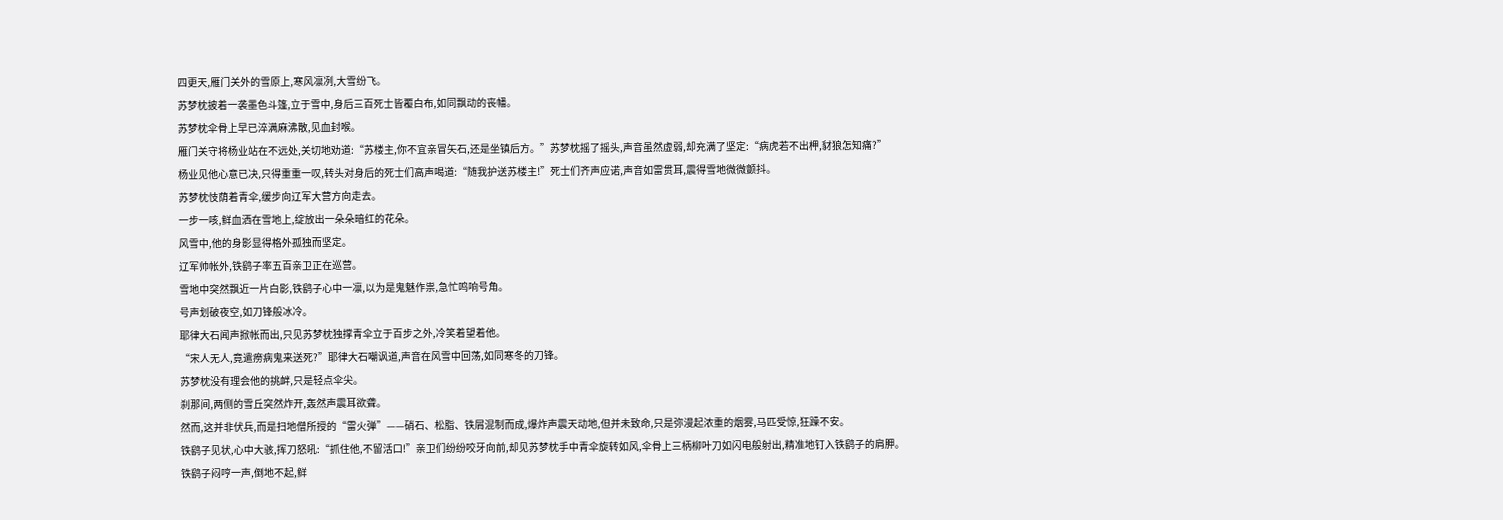四更天,雁门关外的雪原上,寒风凛冽,大雪纷飞。
苏梦枕披着一袭墨色斗篷,立于雪中,身后三百死士皆覆白布,如同飘动的丧幡。
苏梦枕伞骨上早已淬满麻沸散,见血封喉。
雁门关守将杨业站在不远处,关切地劝道:“苏楼主,你不宜亲冒矢石,还是坐镇后方。”苏梦枕摇了摇头,声音虽然虚弱,却充满了坚定:“病虎若不出柙,豺狼怎知痛?”
杨业见他心意已决,只得重重一叹,转头对身后的死士们高声喝道:“随我护送苏楼主!”死士们齐声应诺,声音如雷贯耳,震得雪地微微颤抖。
苏梦枕忮荫着青伞,缓步向辽军大营方向走去。
一步一咳,鲜血洒在雪地上,绽放出一朵朵暗红的花朵。
风雪中,他的身影显得格外孤独而坚定。
辽军帅帐外,铁鹞子率五百亲卫正在巡营。
雪地中突然飘近一片白影,铁鹞子心中一凛,以为是鬼魅作祟,急忙鸣响号角。
号声划破夜空,如刀锋般冰冷。
耶律大石闻声掀帐而出,只见苏梦枕独撑青伞立于百步之外,冷笑着望着他。
“宋人无人,竟遣痨病鬼来送死?”耶律大石嘲讽道,声音在风雪中回荡,如同寒冬的刀锋。
苏梦枕没有理会他的挑衅,只是轻点伞尖。
刹那间,两侧的雪丘突然炸开,轰然声震耳欲聋。
然而,这并非伏兵,而是扫地僧所授的“雷火弹”——硝石、松脂、铁屑混制而成,爆炸声震天动地,但并未致命,只是弥漫起浓重的烟雾,马匹受惊,狂躁不安。
铁鹞子见状,心中大骇,挥刀怒吼:“抓住他,不留活口!”亲卫们纷纷咬牙向前,却见苏梦枕手中青伞旋转如风,伞骨上三柄柳叶刀如闪电般射出,精准地钉入铁鹞子的肩胛。
铁鹞子闷哼一声,倒地不起,鲜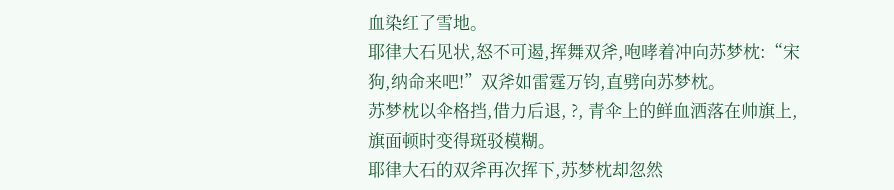血染红了雪地。
耶律大石见状,怒不可遏,挥舞双斧,咆哮着冲向苏梦枕:“宋狗,纳命来吧!”双斧如雷霆万钧,直劈向苏梦枕。
苏梦枕以伞格挡,借力后退, ?, 青伞上的鲜血洒落在帅旗上,旗面顿时变得斑驳模糊。
耶律大石的双斧再次挥下,苏梦枕却忽然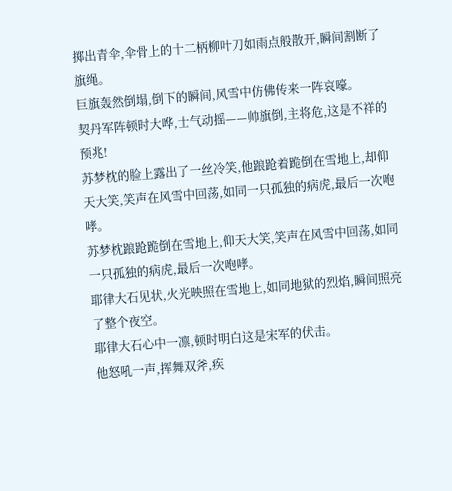掷出青伞,伞骨上的十二柄柳叶刀如雨点般散开,瞬间割断了旗绳。
巨旗轰然倒塌,倒下的瞬间,风雪中仿佛传来一阵哀嚎。
契丹军阵顿时大哗,士气动摇——帅旗倒,主将危,这是不祥的预兆!
苏梦枕的脸上露出了一丝冷笑,他踉跄着跪倒在雪地上,却仰天大笑,笑声在风雪中回荡,如同一只孤独的病虎,最后一次咆哮。
苏梦枕踉跄跪倒在雪地上,仰天大笑,笑声在风雪中回荡,如同一只孤独的病虎,最后一次咆哮。
耶律大石见状,火光映照在雪地上,如同地狱的烈焰,瞬间照亮了整个夜空。
耶律大石心中一凛,顿时明白这是宋军的伏击。
他怒吼一声,挥舞双斧,疾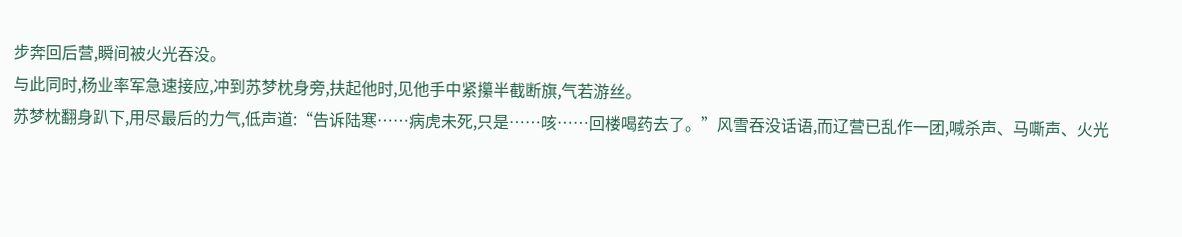步奔回后营,瞬间被火光吞没。
与此同时,杨业率军急速接应,冲到苏梦枕身旁,扶起他时,见他手中紧攥半截断旗,气若游丝。
苏梦枕翻身趴下,用尽最后的力气,低声道:“告诉陆寒……病虎未死,只是……咳……回楼喝药去了。”风雪吞没话语,而辽营已乱作一团,喊杀声、马嘶声、火光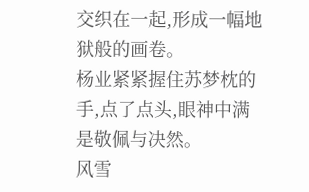交织在一起,形成一幅地狱般的画卷。
杨业紧紧握住苏梦枕的手,点了点头,眼神中满是敬佩与决然。
风雪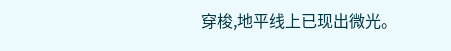穿梭,地平线上已现出微光。